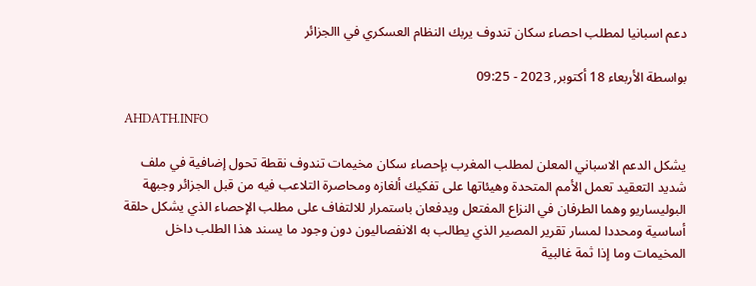دعم اسبانيا لمطلب احصاء سكان تندوف يربك النظام العسكري في االجزائر

بواسطة الأربعاء 18 أكتوبر, 2023 - 09:25

AHDATH.INFO

يشكل الدعم الاسباني المعلن لمطلب المغرب بإحصاء سكان مخيمات تندوف نقطة تحول إضافية في ملف شديد التعقيد تعمل الأمم المتحدة وهيئاتها على تفكيك ألغازه ومحاصرة التلاعب فيه من قبل الجزائر وجبهة البوليساريو وهما الطرفان في النزاع المفتعل ويدفعان باستمرار للالتفاف على مطلب الإحصاء الذي يشكل حلقة أساسية ومحددا لمسار تقرير المصير الذي يطالب به الانفصاليون دون وجود ما يسند هذا الطلب داخل المخيمات وما إذا ثمة غالبية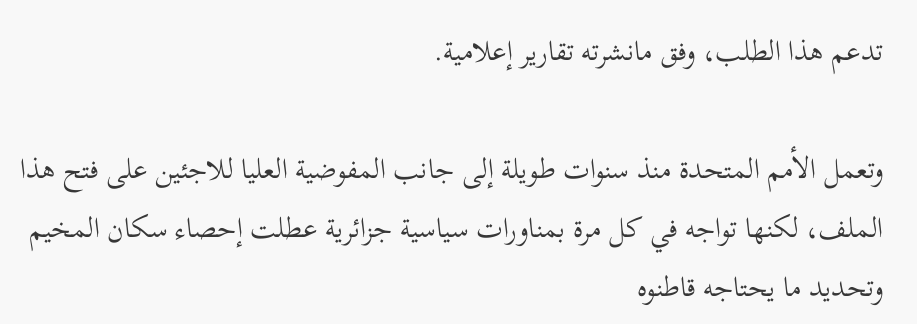تدعم هذا الطلب، وفق مانشرته تقارير إعلامية.

وتعمل الأمم المتحدة منذ سنوات طويلة إلى جانب المفوضية العليا للاجئين على فتح هذا الملف، لكنها تواجه في كل مرة بمناورات سياسية جزائرية عطلت إحصاء سكان المخيم وتحديد ما يحتاجه قاطنوه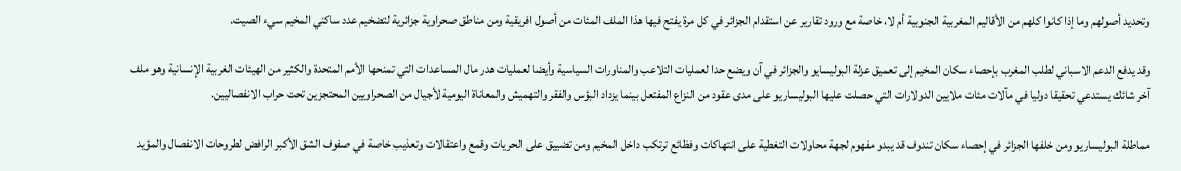وتحديد أصولهم وما إذا كانوا كلهم من الأقاليم المغربية الجنوبية أم لا، خاصة مع ورود تقارير عن استقدام الجزائر في كل مرة يفتح فيها هذا الملف المئات من أصول افريقية ومن مناطق صحراوية جزائرية لتضخيم عدد ساكني المخيم سيء الصيت.

وقد يدفع الدعم الاسباني لطلب المغرب بإحصاء سكان المخيم إلى تعميق عزلة البوليسايو والجزائر في آن ويضع حدا لعمليات التلاعب والمناورات السياسية وأيضا لعمليات هدر مال المساعدات التي تمنحها الأمم المتحدة والكثير من الهيئات الغربية الإنسانية وهو ملف آخر شائك يستدعي تحقيقا دوليا في مآلات مئات ملايين الدولارات التي حصلت عليها البوليساريو على مدى عقود من النزاع المفتعل بينما يزداد البؤس والفقر والتهميش والمعاناة اليومية لأجيال من الصحراويين المحتجزين تحت حراب الانفصاليين.

مماطلة البوليساريو ومن خلفها الجزائر في إحصاء سكان تندوف قد يبدو مفهوم لجهة محاولات التغطية على انتهاكات وفظائع ترتكب داخل المخيم ومن تضييق على الحريات وقمع واعتقالات وتعذيب خاصة في صفوف الشق الأكبر الرافض لطروحات الانفصال والمؤيد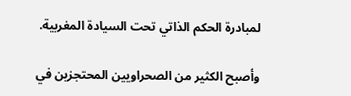لمبادرة الحكم الذاتي تحت السيادة المغربية.

وأصبح الكثير من الصحراويين المحتجزين في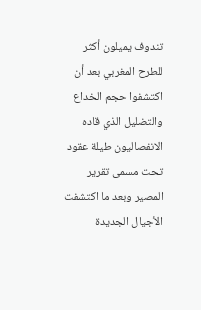تندوف يميلون أكثر للطرح المغربي بعد أن اكتشفوا حجم الخداع والتضليل الذي قاده الانفصاليون طيلة عقود تحت مسمى تقرير المصير وبعد ما اكتشفت الأجيال الجديدة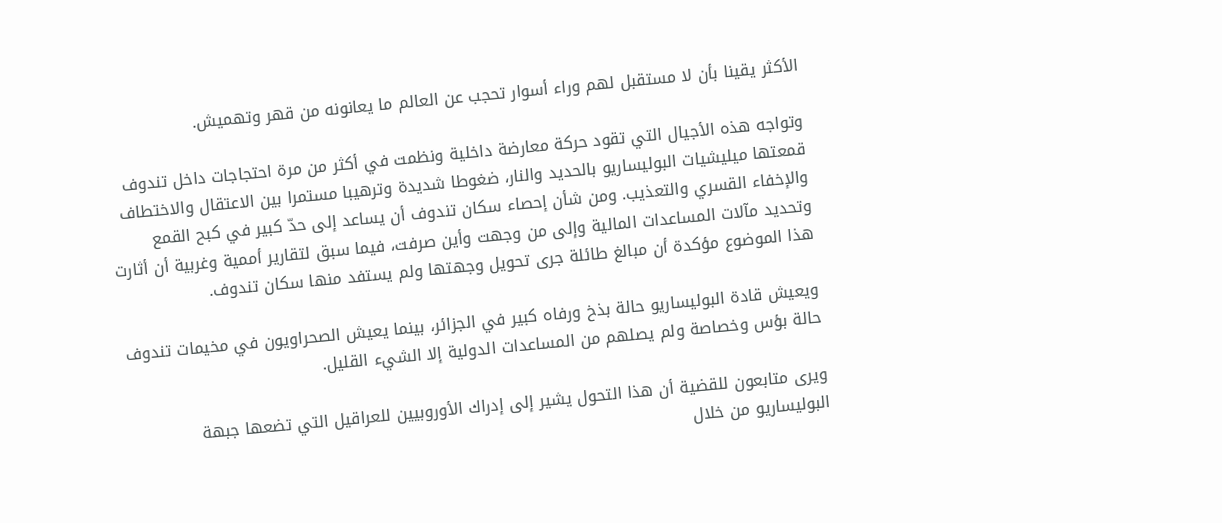الأكثر يقينا بأن لا مستقبل لهم وراء أسوار تحجب عن العالم ما يعانونه من قهر وتهميش.

وتواجه هذه الأجيال التي تقود حركة معارضة داخلية ونظمت في أكثر من مرة احتجاجات داخل تندوف قمعتها ميليشيات البوليساريو بالحديد والنار، ضغوطا شديدة وترهيبا مستمرا بين الاعتقال والاختطاف والإخفاء القسري والتعذيب. ومن شأن إحصاء سكان تندوف أن يساعد إلى حدّ كبير في كبح القمع وتحديد مآلات المساعدات المالية وإلى من وجهت وأين صرفت، فيما سبق لتقارير أممية وغربية أن أثارت هذا الموضوع مؤكدة أن مبالغ طائلة جرى تحويل وجهتها ولم يستفد منها سكان تندوف.

ويعيش قادة البوليساريو حالة بذخ ورفاه كبير في الجزائر، بينما يعيش الصحراويون في مخيمات تندوف حالة بؤس وخصاصة ولم يصلهم من المساعدات الدولية إلا الشيء القليل.

ويرى متابعون للقضية أن هذا التحول يشير إلى إدراك الأوروبيين للعراقيل التي تضعها جبهة البوليساريو من خلال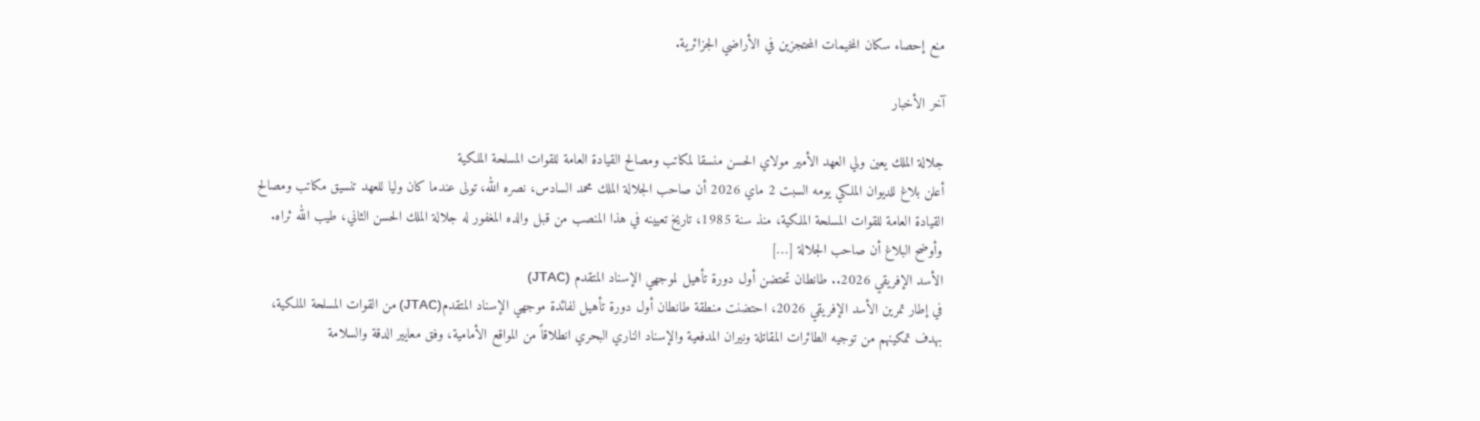منع إحصاء سكان المخيمات المحتجزين في الأراضي الجزائرية.

آخر الأخبار

جلالة الملك يعين ولي العهد الأمير مولاي الحسن منسقا لمكاتب ومصالح القيادة العامة للقوات المسلحة الملكية
أعلن بلاغ للديوان الملكي يومه السبت 2 ماي 2026 أن صاحب الجلالة الملك محمد السادس، نصره الله، تولى عندما كان وليا للعهد تنسيق مكاتب ومصالح القيادة العامة للقوات المسلحة الملكية، منذ سنة 1985، تاريخ تعيينه في هذا المنصب من قبل والده المغفور له جلالة الملك الحسن الثاني، طيب الله ثراه. وأوضح البلاغ أن صاحب الجلالة […]
الأسد الإفريقي 2026.. طانطان تحتضن أول دورة تأهيل لموجهي الإسناد المتقدم (JTAC)
في إطار تمرين الأسد الإفريقي 2026، احتضنت منطقة طانطان أول دورة تأهيل لفائدة موجهي الإسناد المتقدم(JTAC) من القوات المسلحة الملكية، بهدف تمكينهم من توجيه الطائرات المقاتلة ونيران المدفعية والإسناد الناري البحري انطلاقاً من المواقع الأمامية، وفق معايير الدقة والسلامة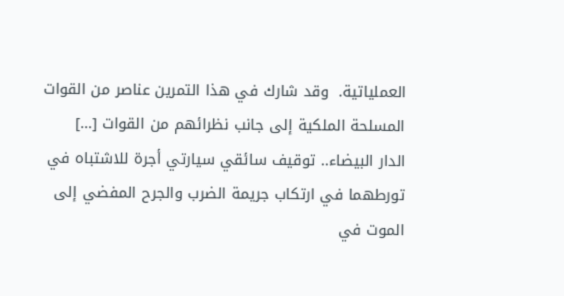العملياتية.  وقد شارك في هذا التمرين عناصر من القوات المسلحة الملكية إلى جانب نظرائهم من القوات […]
الدار البيضاء.. توقيف سائقي سيارتي أجرة للاشتباه في تورطهما في ارتكاب جريمة الضرب والجرح المفضي إلى الموت في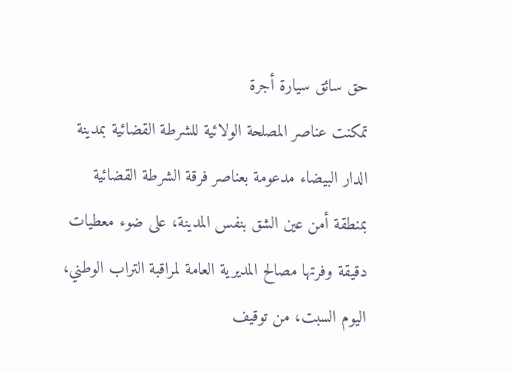حق سائق سيارة أجرة
تمكنت عناصر المصلحة الولائية للشرطة القضائية بمدينة الدار البيضاء مدعومة بعناصر فرقة الشرطة القضائية بمنطقة أمن عين الشق بنفس المدينة، على ضوء معطيات دقيقة وفرتها مصالح المديرية العامة لمراقبة التراب الوطني، اليوم السبت، من توقيف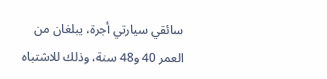سائقي سيارتي أجرة، يبلغان من العمر 40 و48 سنة، وذلك للاشتباه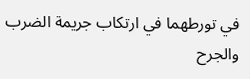في تورطهما في ارتكاب جريمة الضرب والجرح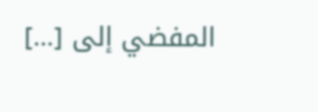المفضي إلى […]